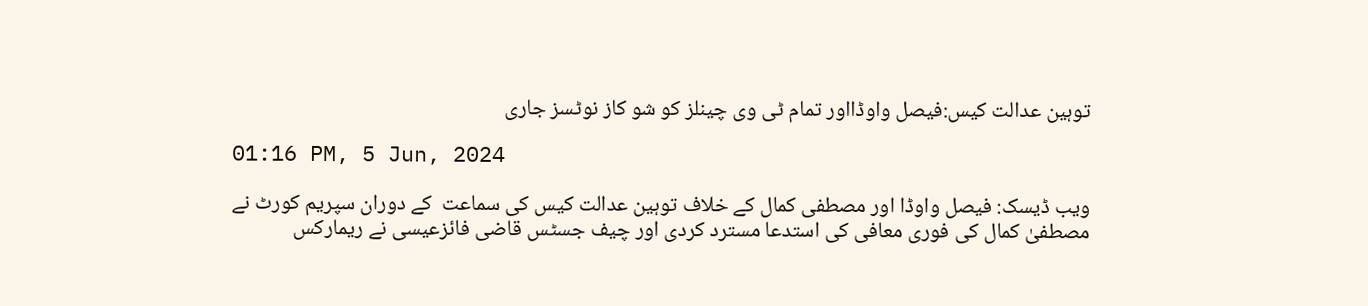توہین عدالت کیس:فیصل واوڈااور تمام ٹی وی چینلز کو شو کاز نوٹسز جاری

01:16 PM, 5 Jun, 2024

ویب ڈیسک: فیصل واوڈا اور مصطفی کمال کے خلاف توہین عدالت کیس کی سماعت  کے دوران سپریم کورٹ نے مصطفیٰ کمال کی فوری معافی کی استدعا مسترد کردی اور چیف جسٹس قاضی فائزعیسی نے ریمارکس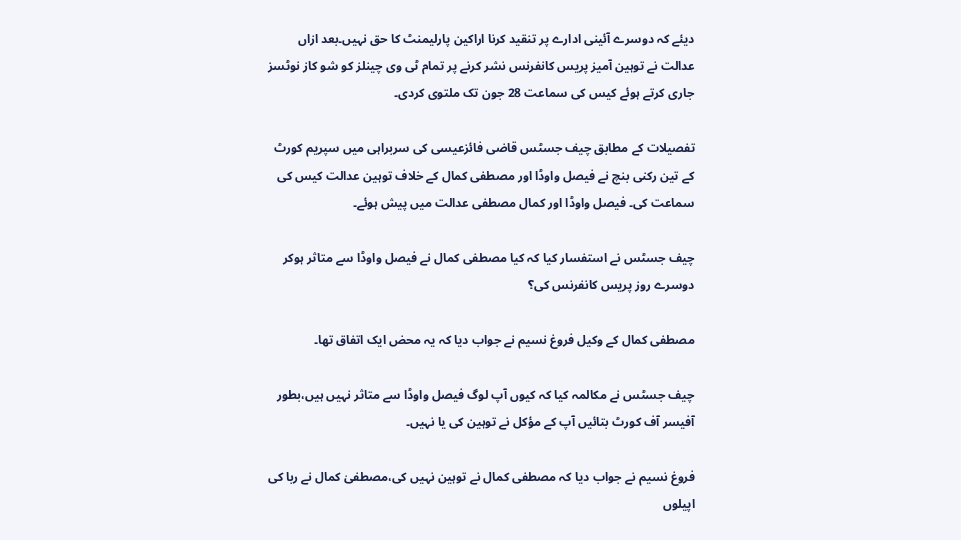دیئے کہ دوسرے آئینی ادارے پر تنقید کرنا اراکین پارلیمنٹ کا حق نہیں۔بعد ازاں عدالت نے توہین آمیز پریس کانفرنس نشر کرنے پر تمام ٹی وی چینلز کو شو کاز نوٹسز جاری کرتے ہوئے کیس کی سماعت 28 جون تک ملتوی کردی۔

تفصیلات کے مطابق چیف جسٹس قاضی فائزعیسی کی سربراہی میں سپریم کورٹ کے تین رکنی بنچ نے فیصل واوڈا اور مصطفی کمال کے خلاف توہین عدالت کیس کی سماعت کی۔ فیصل واوڈا اور کمال مصطفی عدالت میں پیش ہوئے۔

چیف جسٹس نے استفسار کیا کہ کیا مصطفی کمال نے فیصل واوڈا سے متاثر ہوکر دوسرے روز پریس کانفرنس کی؟

مصطفی کمال کے وکیل فروغ نسیم نے جواب دیا کہ یہ محض ایک اتفاق تھا۔

چیف جسٹس نے مکالمہ کیا کہ کیوں آپ لوگ فیصل واوڈا سے متاثر نہیں ہیں،بطور آفیسر آف کورٹ بتائیں آپ کے مؤکل نے توہین کی یا نہیں۔

فروغ نسیم نے جواب دیا کہ مصطفی کمال نے توہین نہیں کی،مصطفیٰ کمال نے ربا کی اپیلوں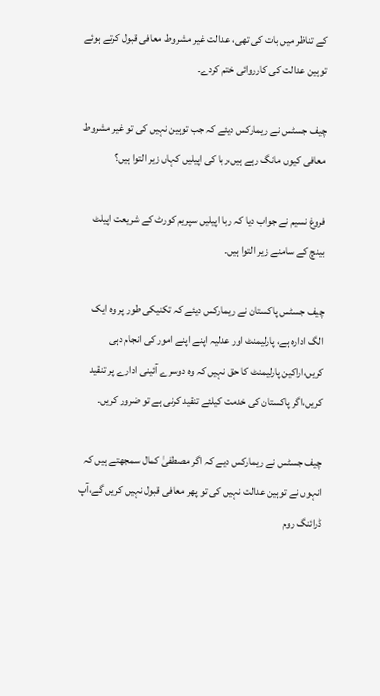کے تناظر میں بات کی تھی، عدالت غیر مشروط معافی قبول کرتے ہوئے توہین عدالت کی کارروائی ختم کردے۔

چیف جسٹس نے ریمارکس دیئے کہ جب توہین نہیں کی تو غیر مشروط معافی کیوں مانگ رہے ہیں،ربا کی اپیلیں کہاں زیر التوا ہیں؟

فروغ نسیم نے جواب دیا کہ ربا اپیلیں سپریم کورٹ کے شریعت اپیلٹ بینچ کے سامنے زیر التوا ہیں۔

چیف جسٹس پاکستان نے ریمارکس دیئے کہ تکنیکی طور پر وہ ایک الگ ادارہ ہے، پارلیمنٹ اور عدلیہ اپنے اپنے امور کی انجام دہی کریں،اراکین پارلیمنٹ کا حق نہیں کہ وہ دوسرے آئینی ادارے پر تنقید کریں،اگر پاکستان کی خدمت کیلئے تنقید کرنی ہے تو ضرور کریں۔

چیف جسٹس نے ریمارکس دیے کہ اگر مصطفیٰ کمال سمجھتے ہیں کہ انہوں نے توہین عدالت نہیں کی تو پھر معافی قبول نہیں کریں گے،آپ ڈرائنگ روم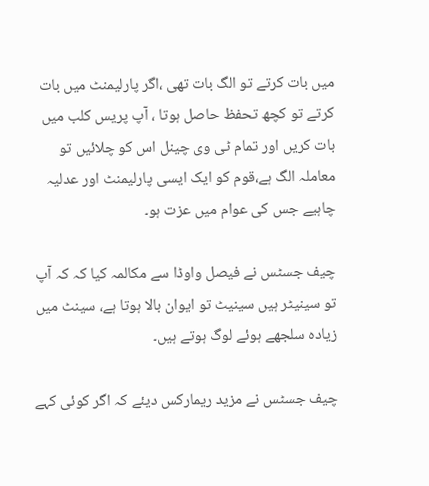میں بات کرتے تو الگ بات تھی ،اگر پارلیمنٹ میں بات کرتے تو کچھ تحفظ حاصل ہوتا ، آپ پریس کلب میں بات کریں اور تمام ٹی وی چینل اس کو چلائیں تو معاملہ الگ ہے،قوم کو ایک ایسی پارلیمنٹ اور عدلیہ چاہیے جس کی عوام میں عزت ہو۔

چیف جسٹس نے فیصل واوڈا سے مکالمہ کیا کہ کہ آپ تو سینیٹر ہیں سینیٹ تو ایوان بالا ہوتا ہے، سینٹ میں زیادہ سلجھے ہوئے لوگ ہوتے ہیں۔

چیف جسٹس نے مزید ریمارکس دیئے کہ اگر کوئی کہے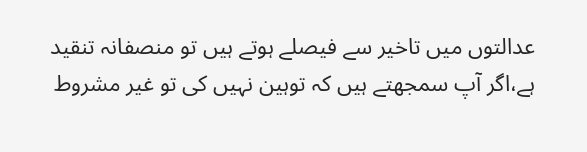عدالتوں میں تاخیر سے فیصلے ہوتے ہیں تو منصفانہ تنقید ہے،اگر آپ سمجھتے ہیں کہ توہین نہیں کی تو غیر مشروط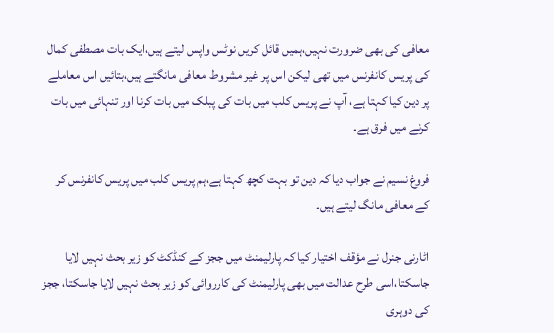معافی کی بھی ضرورت نہیں،ہمیں قائل کریں نوٹس واپس لیتے ہیں،ایک بات مصطفی کمال کی پریس کانفرنس میں تھی لیکن اس پر غیر مشروط معافی مانگتے ہیں،بتائیں اس معاملے پر دین کیا کہتا ہے، آپ نے پریس کلب میں بات کی پبلک میں بات کرنا اور تنہائی میں بات کرنے میں فرق ہے۔

فروغ نسیم نے جواب دیا کہ دین تو بہت کچھ کہتا ہے،ہم پریس کلب میں پریس کانفرنس کر کے معافی مانگ لیتے ہیں۔

اٹارنی جنرل نے مؤقف اختیار کیا کہ پارلیمنٹ میں ججز کے کنڈکٹ کو زیر بحث نہیں لایا جاسکتا،اسی طرح عدالت میں بھی پارلیمنٹ کی کارروائی کو زیر بحث نہیں لایا جاسکتا، ججز کی دوہری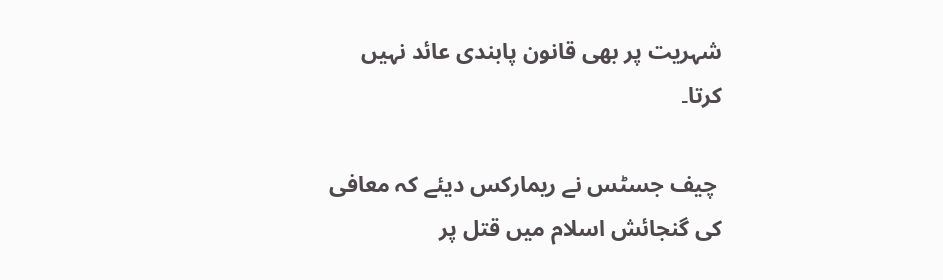شہریت پر بھی قانون پابندی عائد نہیں کرتا۔

 چیف جسٹس نے ریمارکس دیئے کہ معافی کی گنجائش اسلام میں قتل پر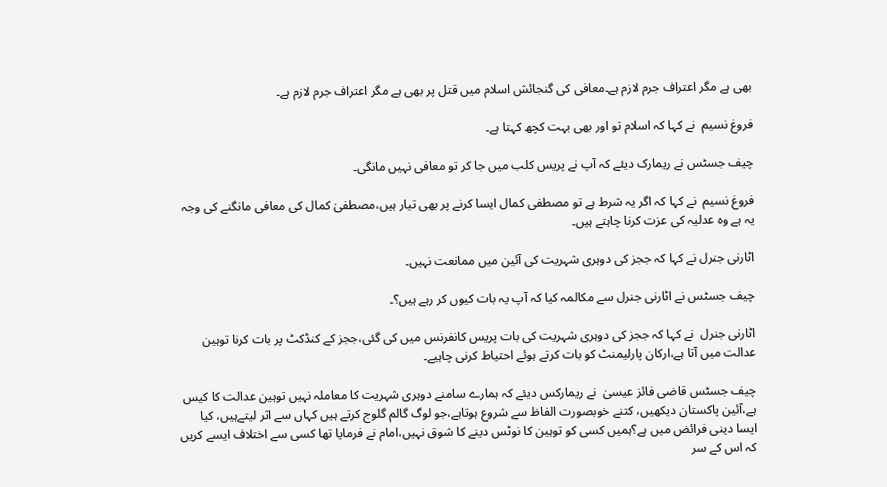بھی ہے مگر اعتراف جرم لازم ہے۔معافی کی گنجائش اسلام میں قتل پر بھی ہے مگر اعتراف جرم لازم ہے۔

فروغ نسیم  نے کہا کہ اسلام تو اور بھی بہت کچھ کہتا ہے۔

چیف جسٹس نے ریمارک دیئے کہ آپ نے پریس کلب میں جا کر تو معافی نہیں مانگی۔

فروغ نسیم  نے کہا کہ اگر یہ شرط ہے تو مصطفی کمال ایسا کرنے پر بھی تیار ہیں،مصطفیٰ کمال کی معافی مانگنے کی وجہ یہ ہے وہ عدلیہ کی عزت کرنا چاہتے ہیں۔

اٹارنی جنرل نے کہا کہ ججز کی دوہری شہریت کی آئین میں ممانعت نہیں۔

چیف جسٹس نے اٹارنی جنرل سے مکالمہ کیا کہ آپ یہ بات کیوں کر رہے ہیں؟۔

اٹارنی جنرل  نے کہا کہ ججز کی دوہری شہریت کی بات پریس کانفرنس میں کی گئی،ججز کے کنڈکٹ پر بات کرنا توہین عدالت میں آتا ہے،ارکان پارلیمنٹ کو بات کرتے ہوئے احتیاط کرنی چاہیے۔

چیف جسٹس قاضی فائز عیسیٰ  نے ریمارکس دیئے کہ ہمارے سامنے دوہری شہریت کا معاملہ نہیں توہین عدالت کا کیس ہے،آئین پاکستان دیکھیں، کتنے خوبصورت الفاظ سے شروع ہوتاہے،جو لوگ گالم گلوج کرتے ہیں کہاں سے اثر لیتےہیں، کیا ایسا دینی فرائض میں ہے؟ہمیں کسی کو توہین کا نوٹس دینے کا شوق نہیں،امام نے فرمایا تھا کسی سے اختلاف ایسے کریں کہ اس کے سر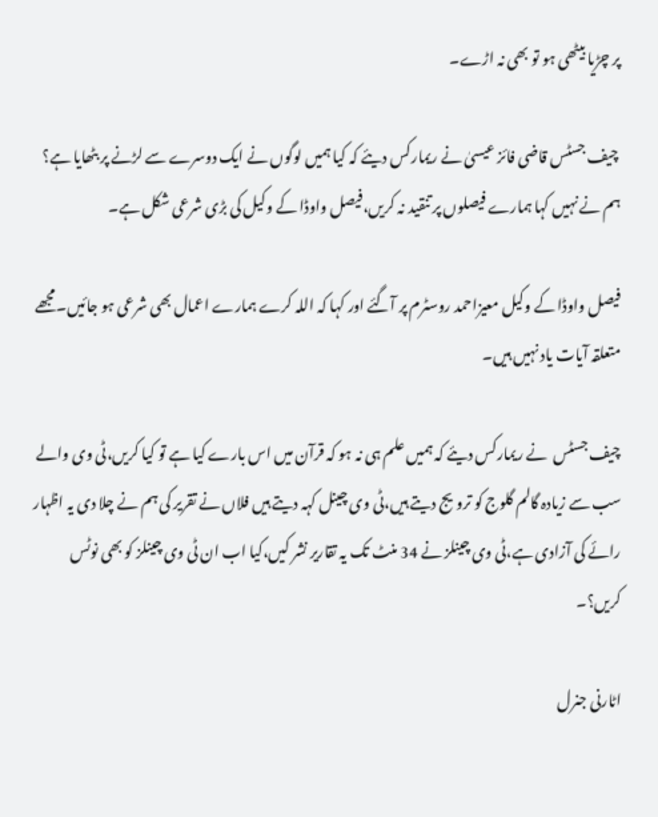پر چڑیا بیٹھی ہو تو بھی نہ اڑے۔

 چیف جسٹس قاضی فائز عیسیٰ نے ریمارکس دیئے کہ کیا ہمیں لوگوں نے ایک دوسرے سے لڑنے پر بٹھایا ہے؟ ہم نے نہیں کہا ہمارے فیصلوں پر تنقید نہ کریں،فیصل واوڈا کے وکیل کی بڑی شرعی شکل ہے۔

فیصل واوڈا کے وکیل معیزاحمد روسٹرم پر آگئے اور کہا کہ اللہ کرے ہمارے اعمال بھی شرعی ہو جائیں۔مجھے متعلقہ آیات یاد نہیں ہیں۔

چیف جسٹس  نے ریمارکس دیئے کہ ہمیں علم ہی نہ ہو کہ قرآن میں اس بارے کیا ہے تو کیا کریں،ٹی وی والے سب سے زیادہ گالم گلوج کو ترویج دیتے ہیں،ٹی وی چینل کہہ دیتے ہیں فلاں نے تقریر کی ہم نے چلا دی یہ اظہار رائے کی آزادی ہے،ٹی وی چینلز نے 34 منٹ تک یہ تقاریر نشر کیں،کیا اب ان ٹی وی چینلز کو بھی نوٹس کریں؟۔

اٹارنی جنرل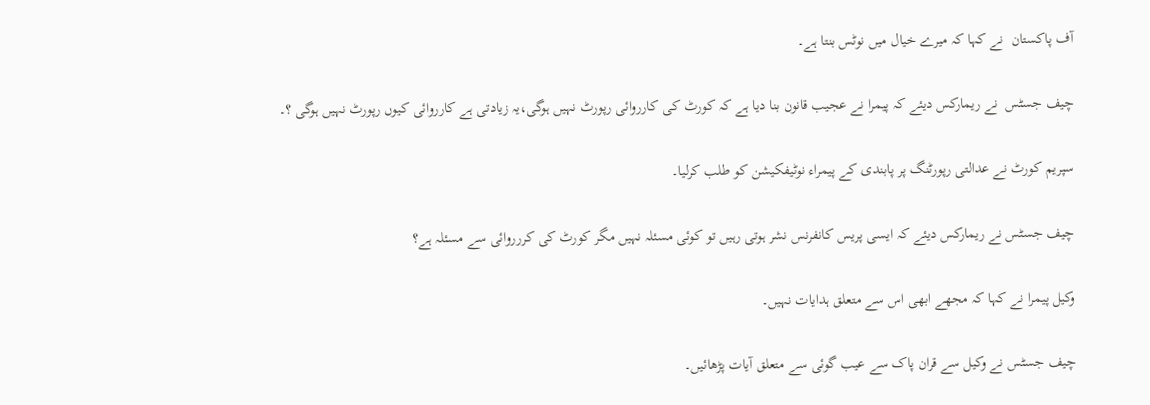آف پاکستان  نے کہا کہ میرے خیال میں نوٹس بنتا ہے۔

چیف جسٹس  نے ریمارکس دیئے کہ پیمرا نے عجیب قانون بنا دیا ہے کہ کورٹ کی کارروائی رپورٹ نہیں ہوگی،یہ زیادتی ہے کارروائی کیوں رپورٹ نہیں ہوگی ؟۔

سپریم کورٹ نے عدالتی رپورٹنگ پر پابندی کے پیمراء نوٹیفکیشن کو طلب کرلیا۔

چیف جسٹس نے ریمارکس دیئے کہ ایسی پریس کانفرنس نشر ہوتی رہیں تو کوئی مسئلہ نہیں مگر کورٹ کی کررروائی سے مسئلہ ہے؟

وکیل پیمرا نے کہا کہ مجھے ابھی اس سے متعلق ہدایات نہیں۔

چیف جسٹس نے وکیل سے قران پاک سے عیب گوئی سے متعلق آیات پڑھائیں۔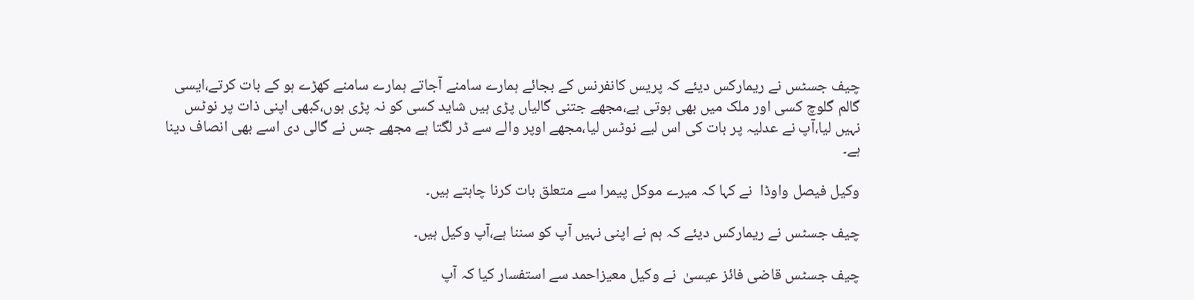چیف جسٹس نے ریمارکس دیئے کہ پریس کانفرنس کے بجائے ہمارے سامنے آجاتے ہمارے سامنے کھڑے ہو کے بات کرتے،ایسی گالم گلوچ کسی اور ملک میں بھی ہوتی ہے،مجھے جتنی گالیاں پڑی ہیں شاید کسی کو نہ پڑی ہوں،کبھی اپنی ذات پر نوٹس نہیں لیا،آپ نے عدلیہ پر بات کی اس لیے نوٹس لیا،مجھے اوپر والے سے ڈر لگتا ہے مجھے جس نے گالی دی اسے بھی انصاف دینا ہے۔

وکیل فیصل واوڈا  نے کہا کہ میرے موکل پیمرا سے متعلق بات کرنا چاہتے ہیں۔

چیف جسٹس نے ریمارکس دیئے کہ ہم نے اپنی نہیں آپ کو سننا ہے،آپ وکیل ہیں۔

چیف جسٹس قاضی فائز عیسیٰ  نے وکیل معیزاحمد سے استفسار کیا کہ آپ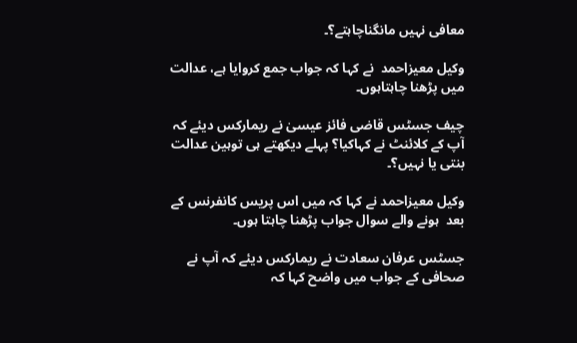معافی نہیں مانگناچاہتے؟۔

وکیل معیزاحمد  نے کہا کہ جواب جمع کروایا ہے، عدالت میں پڑھنا چاہتاہوں۔

چیف جسٹس قاضی فائز عیسیٰ نے ریمارکس دیئے کہ آپ کے کلائنٹ نے کہاکیا؟ پہلے دیکھتے ہی توہین عدالت بنتی یا نہیں؟۔

وکیل معیزاحمد نے کہا کہ میں اس پریس کانفرنس کے بعد  ہونے والے سوال جواب پڑھنا چاہتا ہوں۔

جسٹس عرفان سعادت نے ریمارکس دیئے کہ آپ نے صحافی کے جواب میں واضح کہا کہ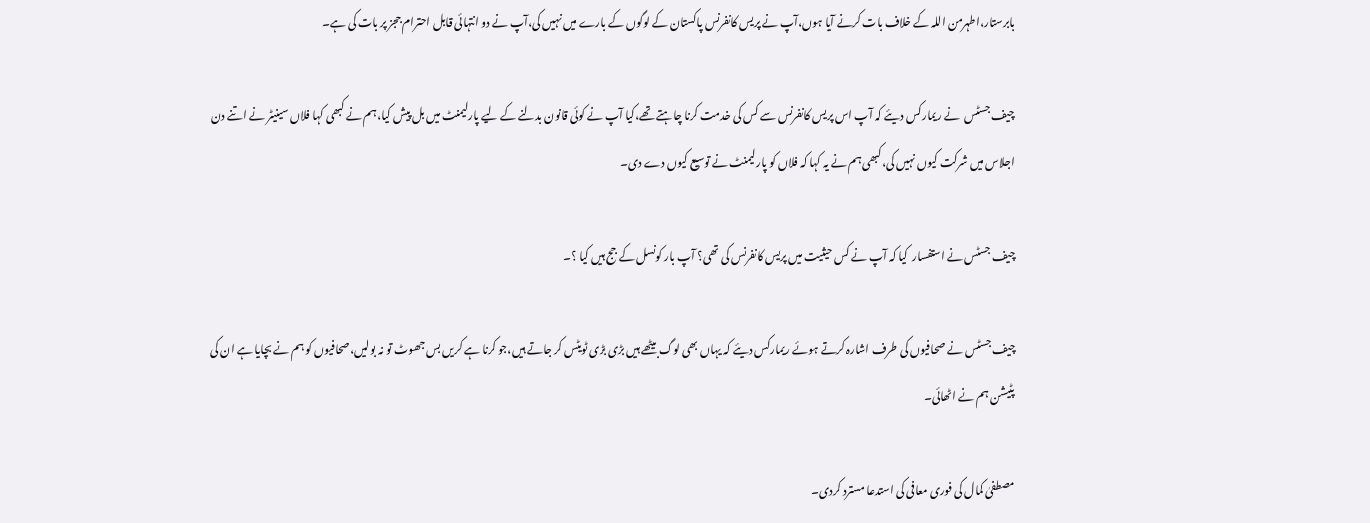بابرستار،اطہرمن اللہ کے خلاف بات کرنے آیا ہوں،آپ نے پریس کانفرنس پاکستان کے لوگوں کے بارے میں نہیں کی،آپ نے دو انتہائی قابل احترام ججز پر بات کی ہے۔

چیف جسٹس  نے ریمارکس دیئے کہ آپ اس پریس کانفرنس سے کس کی خدمت کرنا چاہتے تھے،کیا آپ نے کوئی قانون بدلنے کے لیے پارلیمنٹ میں بل پیش کیا،ہم نے کبھی کہا فلاں سینیٹر نے اتنے دن اجلاس میں شرکت کیوں نہیں کی،کبھی ہم نے یہ کہا کہ فلاں کو پارلیمنٹ نے توسیع کیوں دے دی۔

چیف جسٹس نے استفسار  کیا کہ آپ نے کس حیثیت میں پریس کانفرنس کی تھی؟ آپ بار کونسل کے جج ہیں کیا ؟۔

چیف جسٹس نے صحافیوں کی طرف اشارہ کرتے ہوئے ریمارکس دیئے کہ یہاں بھی لوگ بیٹھے ہیں بڑی بڑی ٹویٹس کر جاتے ہیں،جو کرنا ہے کریں بس جھوٹ تو نہ بولیں،صحافیوں کو ہم نے بچایا ہے ان کی پٹیشن ہم نے اٹھائی۔

مصطفیٰ کمال کی فوری معافی کی استدعا مسترد کردی۔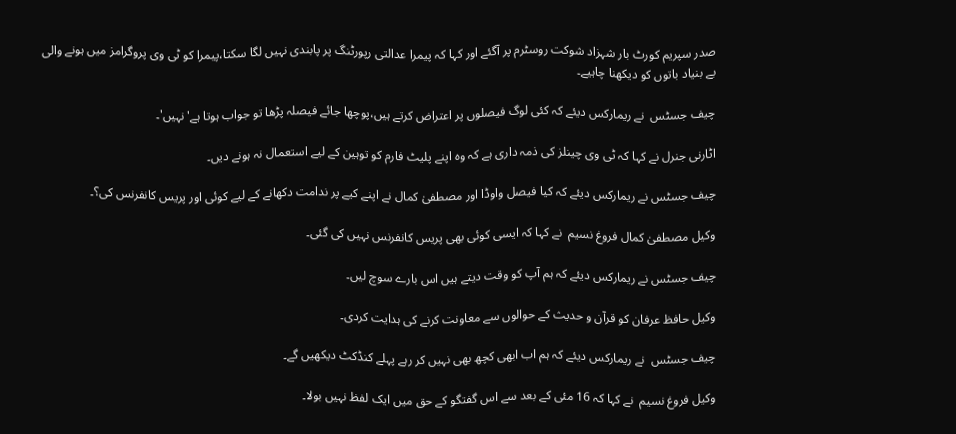صدر سپریم کورٹ بار شہزاد شوکت روسٹرم پر آگئے اور کہا کہ پیمرا عدالتی رپورٹنگ پر پابندی نہیں لگا سکتا،پیمرا کو ٹی وی پروگرامز میں ہونے والی بے بنیاد باتوں کو دیکھنا چاہیے۔

چیف جسٹس  نے ریمارکس دیئے کہ کئی لوگ فیصلوں پر اعتراض کرتے ہیں،پوچھا جائے فیصلہ پڑھا تو جواب ہوتا ہے'نہیں'۔

اٹارنی جنرل نے کہا کہ ٹی وی چینلز کی ذمہ داری ہے کہ وہ اپنے پلیٹ فارم کو توہین کے لیے استعمال نہ ہونے دیں۔

چیف جسٹس نے ریمارکس دیئے کہ کیا فیصل واوڈا اور مصطفیٰ کمال نے اپنے کیے پر ندامت دکھانے کے لیے کوئی اور پریس کانفرنس کی؟۔

وکیل مصطفیٰ کمال فروغ نسیم  نے کہا کہ ایسی کوئی بھی پریس کانفرنس نہیں کی گئی۔

چیف جسٹس نے ریمارکس دیئے کہ ہم آپ کو وقت دیتے ہیں اس بارے سوچ لیں۔

وکیل حافظ عرفان کو قرآن و حدیث کے حوالوں سے معاونت کرنے کی ہدایت کردی۔

چیف جسٹس  نے ریمارکس دیئے کہ ہم اب ابھی کچھ بھی نہیں کر رہے پہلے کنڈکٹ دیکھیں گے۔

وکیل فروغ نسیم  نے کہا کہ 16 مئی کے بعد سے اس گفتگو کے حق میں ایک لفظ نہیں بولا۔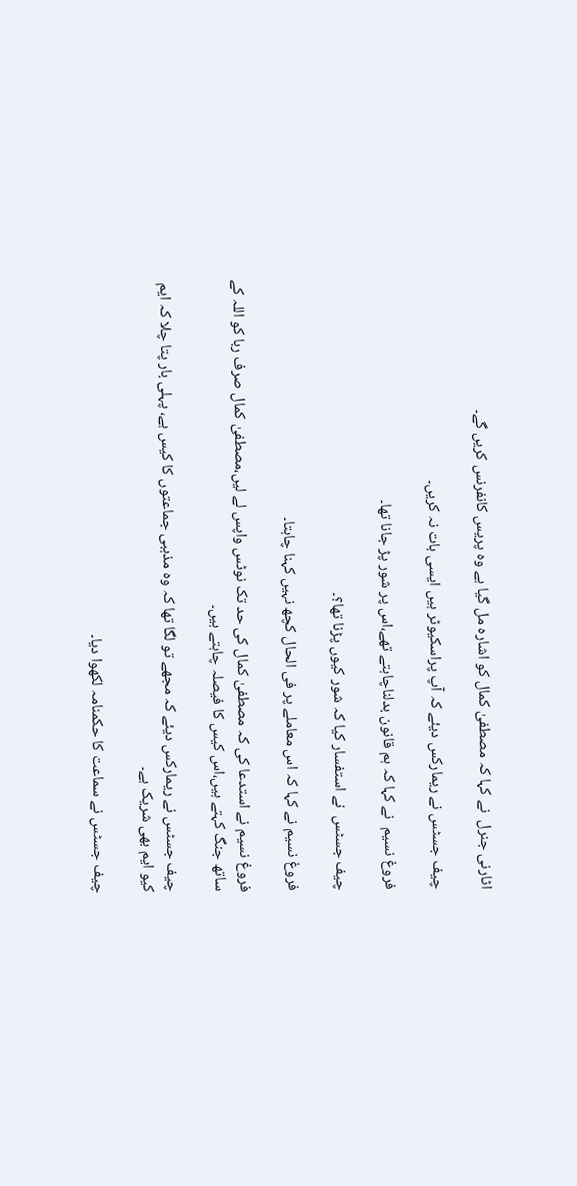اٹارنی جنرل  نے کہا کہ مصطفیٰ کمال کو اشارہ مل گیا ہے وہ پریس کانفرنس کریں گے۔

چیف جسٹس نے ریمارکس دیئے کہ آپ پراسکیوٹر ہیں ایسی بات نہ کریں۔

فروغ نسیم  نے کہا کہ ہم قانون بدلناچاہتے تھے،اس پر شور پڑ جانا تھا۔

چیف جسٹس  نے استفسار کیا کہ شور کیوں پڑنا تھا؟۔

فروغ نسیم نے کہا کہ اس معاملے پر فی الحال کچھ نہیں کہنا چاہتا۔

فروغ نسیم نے استدعا کی کہ مصطفیٰ کمال کی حد تک نوٹس واپس لے لیں،مصطفیٰ کمال صرف ربا کو اللہ کے ساتھ جنگ کہتے ہیں،اس کیس کا فیصلہ چاہتے ہیں۔

چیف جسٹس نے ریمارکس دیئے کہ مجھے تو لگا تھا کہ وہ مذہبی جماعتوں کا کیس ہے، پہلی بار پتا چلا کہ ایم کیو ایم بھی شریک ہے۔

چیف جسٹس نے سماعت کا حکمنامہ لکھوا دیا۔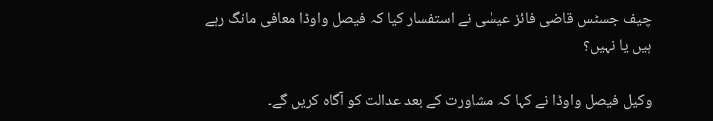چیف جسٹس قاضی فائز عیسٰی نے استفسار کیا کہ فیصل واوڈا معافی مانگ رہے ہیں یا نہیں؟

وکیل فیصل واوڈا نے کہا کہ مشاورت کے بعد عدالت کو آگاہ کریں گے۔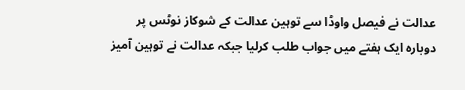عدالت نے فیصل واوڈا سے توہین عدالت کے شوکاز نوٹس پر دوبارہ ایک ہفتے میں جواب طلب کرلیا جبکہ عدالت نے توہین آمیز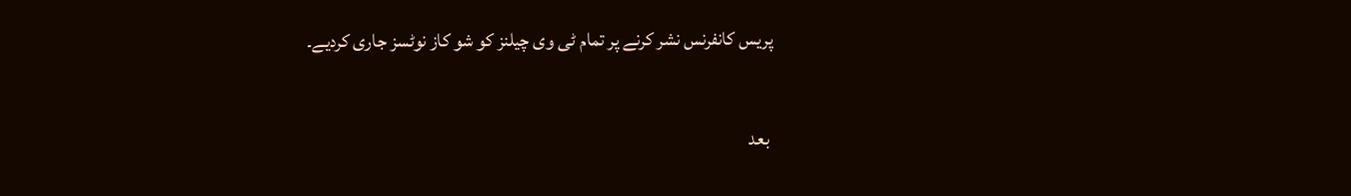پریس کانفرنس نشر کرنے پر تمام ٹی وی چیلنز کو شو کاز نوٹسز جاری کردیے۔

 بعد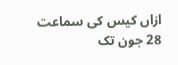ازاں کیس کی سماعت 28 جون تک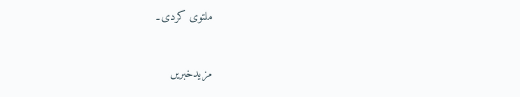ملتوی کردی۔

مزیدخبریں